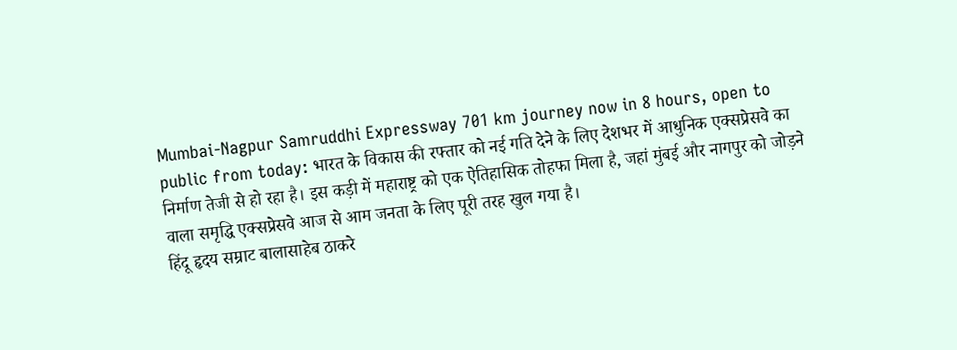Mumbai-Nagpur Samruddhi Expressway 701 km journey now in 8 hours, open to public from today: भारत के विकास की रफ्तार को नई गति देने के लिए देशभर में आधुनिक एक्सप्रेसवे का निर्माण तेजी से हो रहा है। इस कड़ी में महाराष्ट्र को एक ऐतिहासिक तोहफा मिला है, जहां मुंबई और नागपुर को जोड़ने वाला समृद्धि एक्सप्रेसवे आज से आम जनता के लिए पूरी तरह खुल गया है।
हिंदू हृदय सम्राट बालासाहेब ठाकरे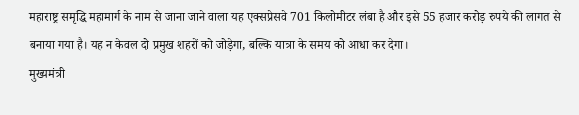महाराष्ट्र समृद्धि महामार्ग के नाम से जाना जाने वाला यह एक्सप्रेसवे 701 किलोमीटर लंबा है और इसे 55 हजार करोड़ रुपये की लागत से बनाया गया है। यह न केवल दो प्रमुख शहरों को जोड़ेगा, बल्कि यात्रा के समय को आधा कर देगा।
मुख्यमंत्री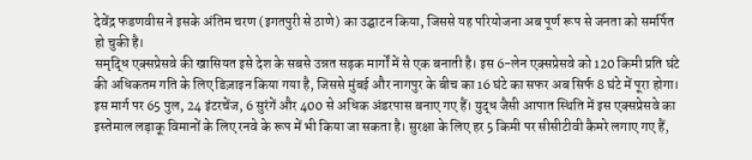देवेंद्र फडणवीस ने इसके अंतिम चरण (इगतपुरी से ठाणे) का उद्घाटन किया, जिससे यह परियोजना अब पूर्ण रूप से जनता को समर्पित हो चुकी है।
समृद्धि एक्सप्रेसवे की खासियत इसे देश के सबसे उन्नत सड़क मार्गों में से एक बनाती है। इस 6-लेन एक्सप्रेसवे को 120 किमी प्रति घंटे की अधिकतम गति के लिए डिज़ाइन किया गया है, जिससे मुंबई और नागपुर के बीच का 16 घंटे का सफर अब सिर्फ 8 घंटे में पूरा होगा।
इस मार्ग पर 65 पुल, 24 इंटरचेंज, 6 सुरंगें और 400 से अधिक अंडरपास बनाए गए हैं। युद्ध जैसी आपात स्थिति में इस एक्सप्रेसवे का इस्तेमाल लड़ाकू विमानों के लिए रनवे के रूप में भी किया जा सकता है। सुरक्षा के लिए हर 5 किमी पर सीसीटीवी कैमरे लगाए गए हैं,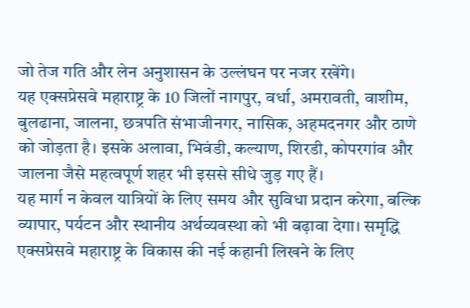जो तेज गति और लेन अनुशासन के उल्लंघन पर नजर रखेंगे।
यह एक्सप्रेसवे महाराष्ट्र के 10 जिलों नागपुर, वर्धा, अमरावती, वाशीम, बुलढाना, जालना, छत्रपति संभाजीनगर, नासिक, अहमदनगर और ठाणे को जोड़ता है। इसके अलावा, भिवंडी, कल्याण, शिरडी, कोपरगांव और जालना जैसे महत्वपूर्ण शहर भी इससे सीधे जुड़ गए हैं।
यह मार्ग न केवल यात्रियों के लिए समय और सुविधा प्रदान करेगा, बल्कि व्यापार, पर्यटन और स्थानीय अर्थव्यवस्था को भी बढ़ावा देगा। समृद्धि एक्सप्रेसवे महाराष्ट्र के विकास की नई कहानी लिखने के लिए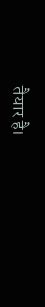तैयार है।